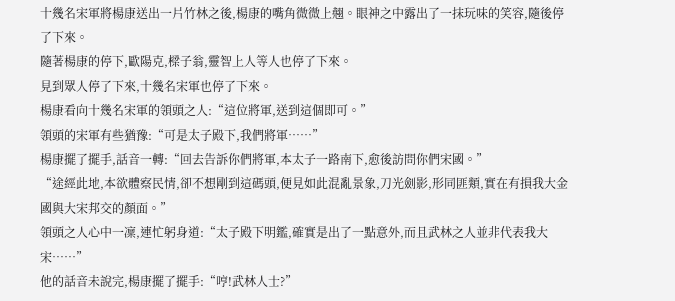十幾名宋軍將楊康送出一片竹林之後,楊康的嘴角微微上翹。眼神之中露出了一抹玩味的笑容,隨後停了下來。
隨著楊康的停下,歐陽克,樑子翁,靈智上人等人也停了下來。
見到眾人停了下來,十幾名宋軍也停了下來。
楊康看向十幾名宋軍的領頭之人:“這位將軍,送到這個即可。”
領頭的宋軍有些猶豫:“可是太子殿下,我們將軍……”
楊康擺了擺手,話音一轉:“回去告訴你們將軍,本太子一路南下,愈後訪問你們宋國。”
“途經此地,本欲體察民情,卻不想剛到這碼頭,便見如此混亂景象,刀光劍影,形同匪類,實在有損我大金國與大宋邦交的顏面。”
領頭之人心中一凜,連忙躬身道:“太子殿下明鑑,確實是出了一點意外,而且武林之人並非代表我大宋……”
他的話音未說完,楊康擺了擺手:“哼!武林人士?”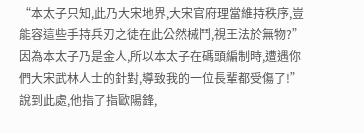“本太子只知,此乃大宋地界,大宋官府理當維持秩序,豈能容這些手持兵刃之徒在此公然械鬥,視王法於無物?”
因為本太子乃是金人,所以本太子在碼頭編制時,遭遇你們大宋武林人士的針對,導致我的一位長輩都受傷了!”
說到此處,他指了指歐陽鋒,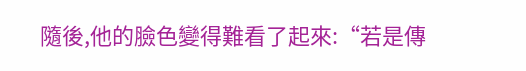隨後,他的臉色變得難看了起來:“若是傳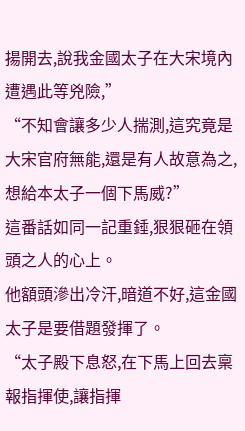揚開去,說我金國太子在大宋境內遭遇此等兇險,”
“不知會讓多少人揣測,這究竟是大宋官府無能,還是有人故意為之,想給本太子一個下馬威?”
這番話如同一記重錘,狠狠砸在領頭之人的心上。
他額頭滲出冷汗,暗道不好,這金國太子是要借題發揮了。
“太子殿下息怒,在下馬上回去稟報指揮使,讓指揮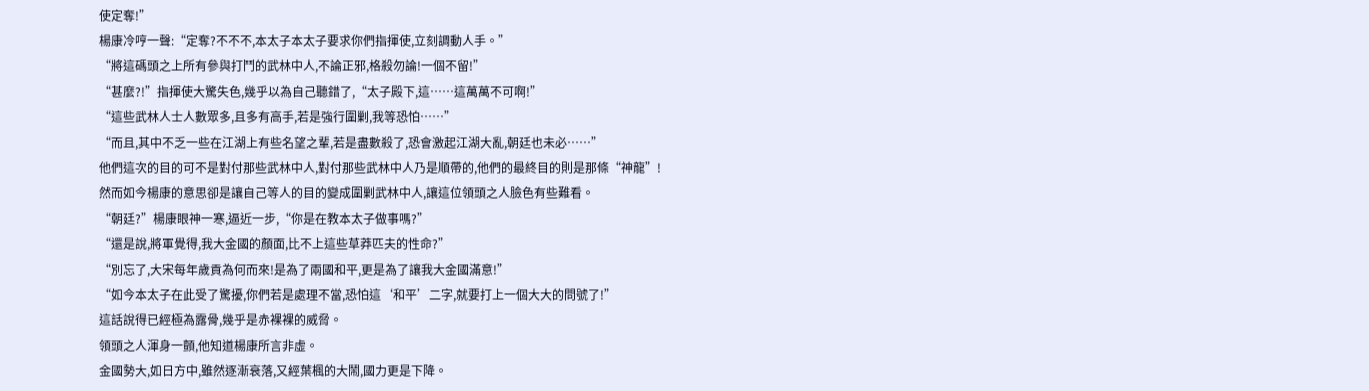使定奪!”
楊康冷哼一聲:“定奪?不不不,本太子本太子要求你們指揮使,立刻調動人手。”
“將這碼頭之上所有參與打鬥的武林中人,不論正邪,格殺勿論!一個不留!”
“甚麼?!”指揮使大驚失色,幾乎以為自己聽錯了,“太子殿下,這……這萬萬不可啊!”
“這些武林人士人數眾多,且多有高手,若是強行圍剿,我等恐怕……”
“而且,其中不乏一些在江湖上有些名望之輩,若是盡數殺了,恐會激起江湖大亂,朝廷也未必……”
他們這次的目的可不是對付那些武林中人,對付那些武林中人乃是順帶的,他們的最終目的則是那條“神龍”!
然而如今楊康的意思卻是讓自己等人的目的變成圍剿武林中人,讓這位領頭之人臉色有些難看。
“朝廷?”楊康眼神一寒,逼近一步,“你是在教本太子做事嗎?”
“還是說,將軍覺得,我大金國的顏面,比不上這些草莽匹夫的性命?”
“別忘了,大宋每年歲貢為何而來!是為了兩國和平,更是為了讓我大金國滿意!”
“如今本太子在此受了驚擾,你們若是處理不當,恐怕這‘和平’二字,就要打上一個大大的問號了!”
這話說得已經極為露骨,幾乎是赤裸裸的威脅。
領頭之人渾身一顫,他知道楊康所言非虛。
金國勢大,如日方中,雖然逐漸衰落,又經葉楓的大鬧,國力更是下降。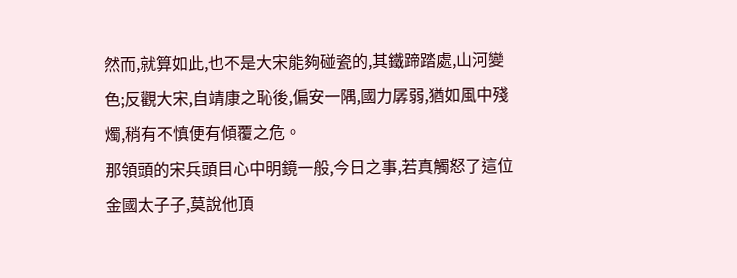然而,就算如此,也不是大宋能夠碰瓷的,其鐵蹄踏處,山河變色;反觀大宋,自靖康之恥後,偏安一隅,國力孱弱,猶如風中殘燭,稍有不慎便有傾覆之危。
那領頭的宋兵頭目心中明鏡一般,今日之事,若真觸怒了這位金國太子子,莫說他頂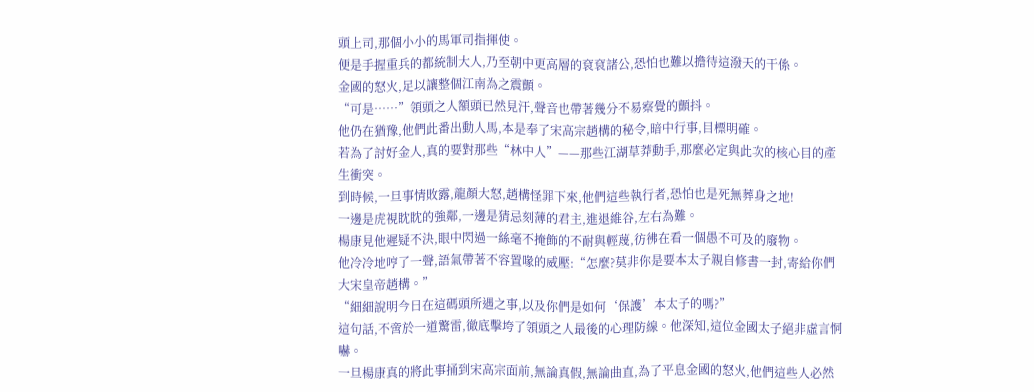頭上司,那個小小的馬軍司指揮使。
便是手握重兵的都統制大人,乃至朝中更高層的袞袞諸公,恐怕也難以擔待這潑天的干係。
金國的怒火,足以讓整個江南為之震顫。
“可是……”領頭之人額頭已然見汗,聲音也帶著幾分不易察覺的顫抖。
他仍在猶豫,他們此番出動人馬,本是奉了宋高宗趙構的秘令,暗中行事,目標明確。
若為了討好金人,真的要對那些“林中人”——那些江湖草莽動手,那麼必定與此次的核心目的產生衝突。
到時候,一旦事情敗露,龍顏大怒,趙構怪罪下來,他們這些執行者,恐怕也是死無葬身之地!
一邊是虎視眈眈的強鄰,一邊是猜忌刻薄的君主,進退維谷,左右為難。
楊康見他遲疑不決,眼中閃過一絲毫不掩飾的不耐與輕蔑,彷彿在看一個愚不可及的廢物。
他冷冷地哼了一聲,語氣帶著不容置喙的威壓:“怎麼?莫非你是要本太子親自修書一封,寄給你們大宋皇帝趙構。”
“細細說明今日在這碼頭所遇之事,以及你們是如何‘保護’本太子的嗎?”
這句話,不啻於一道驚雷,徹底擊垮了領頭之人最後的心理防線。他深知,這位金國太子絕非虛言恫嚇。
一旦楊康真的將此事捅到宋高宗面前,無論真假,無論曲直,為了平息金國的怒火,他們這些人必然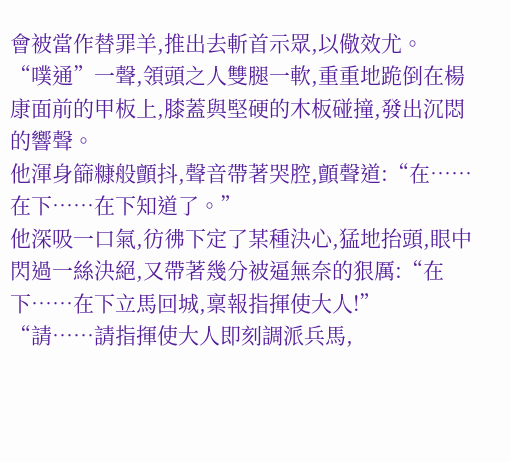會被當作替罪羊,推出去斬首示眾,以儆效尤。
“噗通”一聲,領頭之人雙腿一軟,重重地跪倒在楊康面前的甲板上,膝蓋與堅硬的木板碰撞,發出沉悶的響聲。
他渾身篩糠般顫抖,聲音帶著哭腔,顫聲道:“在……在下……在下知道了。”
他深吸一口氣,彷彿下定了某種決心,猛地抬頭,眼中閃過一絲決絕,又帶著幾分被逼無奈的狠厲:“在下……在下立馬回城,稟報指揮使大人!”
“請……請指揮使大人即刻調派兵馬,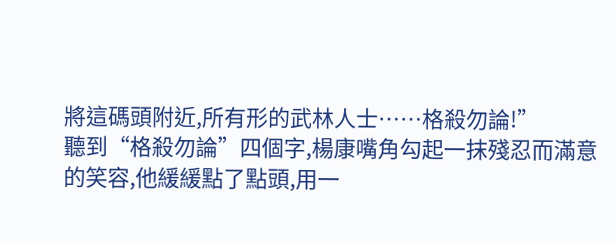將這碼頭附近,所有形的武林人士……格殺勿論!”
聽到“格殺勿論”四個字,楊康嘴角勾起一抹殘忍而滿意的笑容,他緩緩點了點頭,用一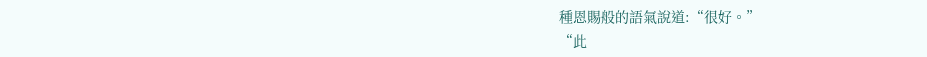種恩賜般的語氣說道:“很好。”
“此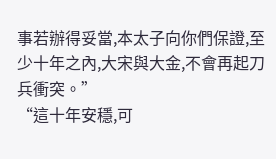事若辦得妥當,本太子向你們保證,至少十年之內,大宋與大金,不會再起刀兵衝突。”
“這十年安穩,可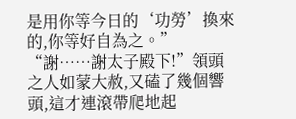是用你等今日的‘功勞’換來的,你等好自為之。”
“謝……謝太子殿下!”領頭之人如蒙大赦,又磕了幾個響頭,這才連滾帶爬地起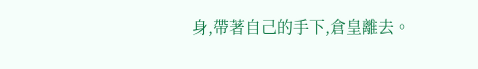身,帶著自己的手下,倉皇離去。